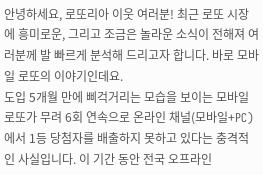안녕하세요, 로또리아 이웃 여러분! 최근 로또 시장에 흥미로운, 그리고 조금은 놀라운 소식이 전해져 여러분께 발 빠르게 분석해 드리고자 합니다. 바로 모바일 로또의 이야기인데요.
도입 5개월 만에 삐걱거리는 모습을 보이는 모바일 로또가 무려 6회 연속으로 온라인 채널(모바일+PC)에서 1등 당첨자를 배출하지 못하고 있다는 충격적인 사실입니다. 이 기간 동안 전국 오프라인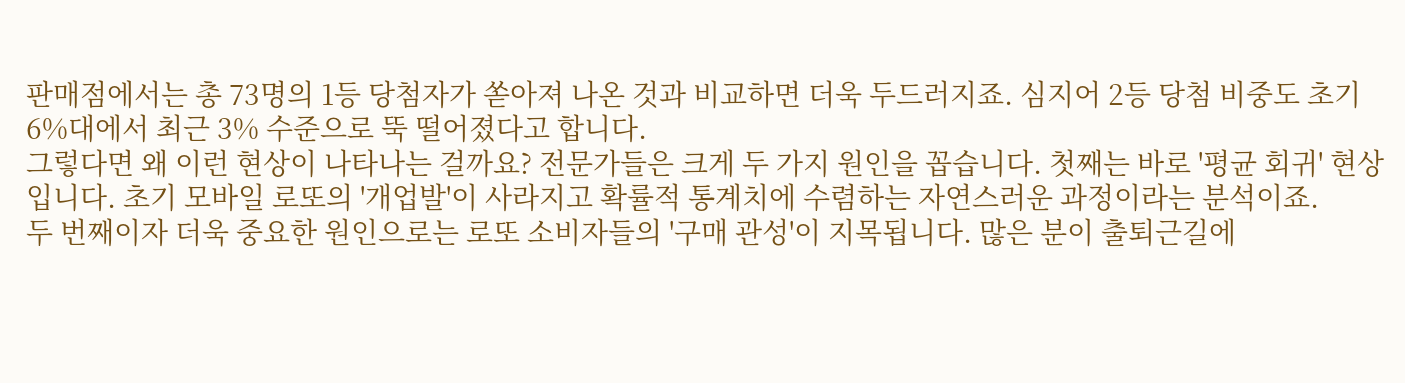판매점에서는 총 73명의 1등 당첨자가 쏟아져 나온 것과 비교하면 더욱 두드러지죠. 심지어 2등 당첨 비중도 초기 6%대에서 최근 3% 수준으로 뚝 떨어졌다고 합니다.
그렇다면 왜 이런 현상이 나타나는 걸까요? 전문가들은 크게 두 가지 원인을 꼽습니다. 첫째는 바로 '평균 회귀' 현상입니다. 초기 모바일 로또의 '개업발'이 사라지고 확률적 통계치에 수렴하는 자연스러운 과정이라는 분석이죠.
두 번째이자 더욱 중요한 원인으로는 로또 소비자들의 '구매 관성'이 지목됩니다. 많은 분이 출퇴근길에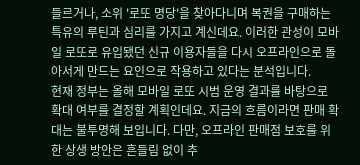들르거나, 소위 '로또 명당'을 찾아다니며 복권을 구매하는 특유의 루틴과 심리를 가지고 계신데요. 이러한 관성이 모바일 로또로 유입됐던 신규 이용자들을 다시 오프라인으로 돌아서게 만드는 요인으로 작용하고 있다는 분석입니다.
현재 정부는 올해 모바일 로또 시범 운영 결과를 바탕으로 확대 여부를 결정할 계획인데요. 지금의 흐름이라면 판매 확대는 불투명해 보입니다. 다만, 오프라인 판매점 보호를 위한 상생 방안은 흔들림 없이 추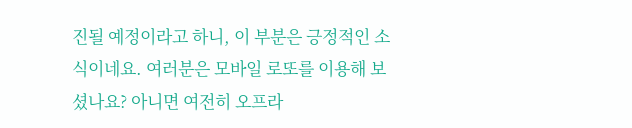진될 예정이라고 하니, 이 부분은 긍정적인 소식이네요. 여러분은 모바일 로또를 이용해 보셨나요? 아니면 여전히 오프라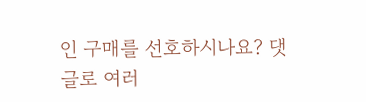인 구매를 선호하시나요? 댓글로 여러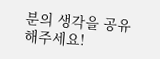분의 생각을 공유해주세요!